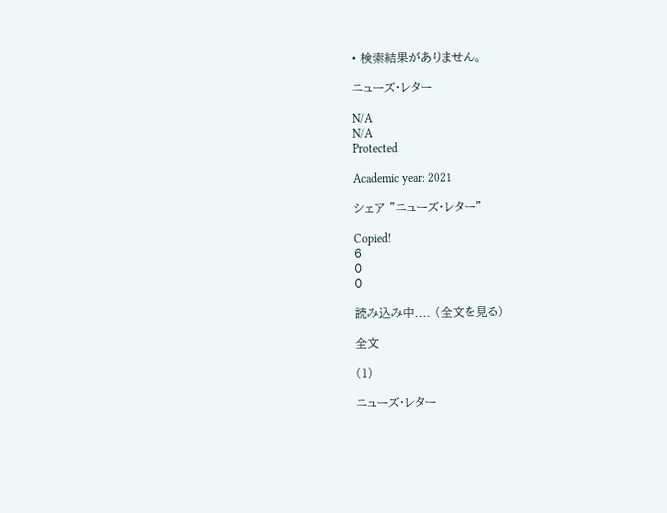• 検索結果がありません。

ニューズ・レター

N/A
N/A
Protected

Academic year: 2021

シェア "ニューズ・レター"

Copied!
6
0
0

読み込み中.... (全文を見る)

全文

(1)

ニューズ・レター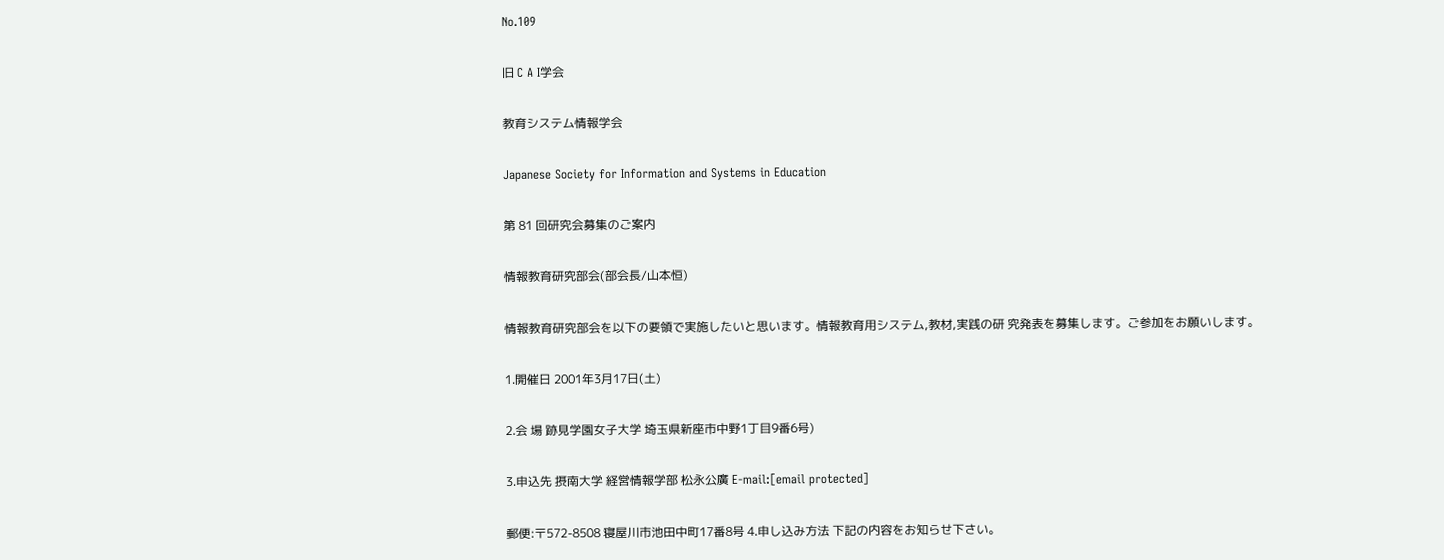No.109

旧 C A I学会

教育システム情報学会

Japanese Society for Information and Systems in Education

第 81 回研究会募集のご案内

情報教育研究部会(部会長/山本恒)

情報教育研究部会を以下の要領で実施したいと思います。情報教育用システム,教材,実践の研 究発表を募集します。ご参加をお願いします。

1.開催日 2001年3月17日(土)

2.会 場 跡見学園女子大学 埼玉県新座市中野1丁目9番6号)

3.申込先 摂南大学 経営情報学部 松永公廣 E-mail:[email protected]

郵便:〒572-8508 寝屋川市池田中町17番8号 4.申し込み方法 下記の内容をお知らせ下さい。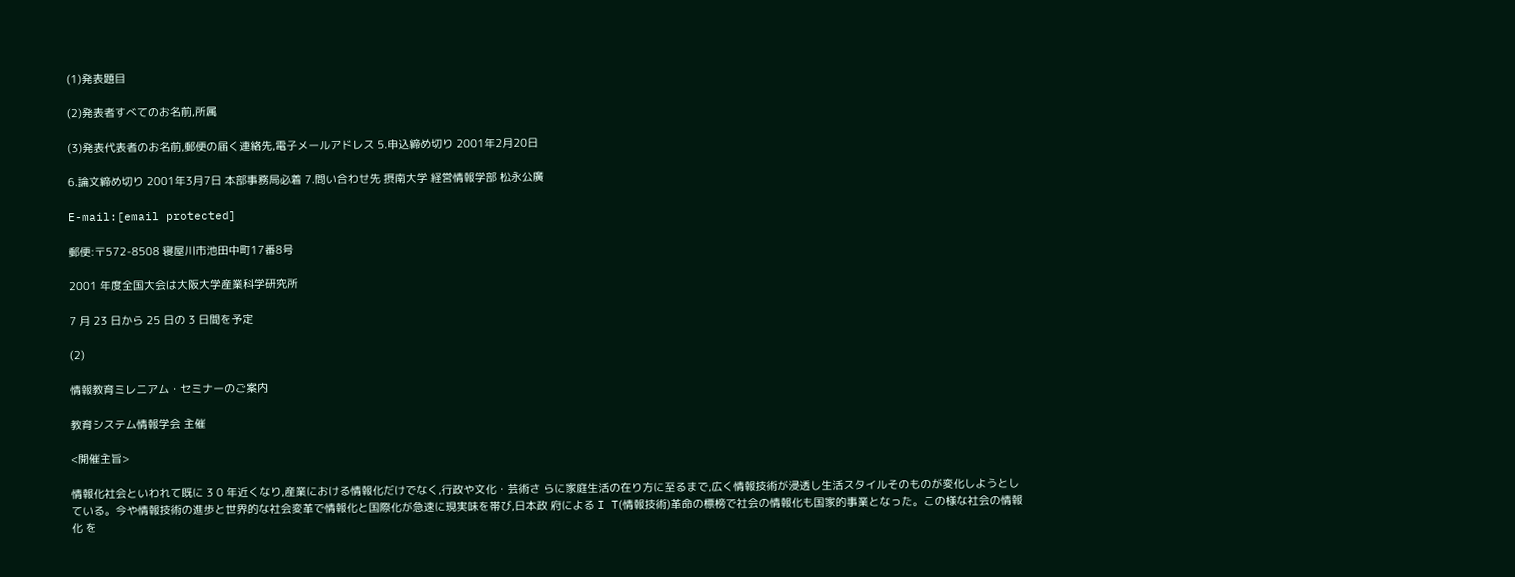(1)発表題目

(2)発表者すべてのお名前,所属

(3)発表代表者のお名前,郵便の届く連絡先,電子メールアドレス 5.申込締め切り 2001年2月20日

6.論文締め切り 2001年3月7日 本部事務局必着 7.問い合わせ先 摂南大学 経営情報学部 松永公廣

E-mail:[email protected]

郵便:〒572-8508 寝屋川市池田中町17番8号

2001 年度全国大会は大阪大学産業科学研究所

7 月 23 日から 25 日の 3 日間を予定

(2)

情報教育ミレニアム・セミナーのご案内

教育システム情報学会 主催

<開催主旨>

情報化社会といわれて既に 3 0 年近くなり,産業における情報化だけでなく,行政や文化・芸術さ らに家庭生活の在り方に至るまで,広く情報技術が浸透し生活スタイルそのものが変化しようとし ている。今や情報技術の進歩と世界的な社会変革で情報化と国際化が急速に現実味を帯び,日本政 府による I T(情報技術)革命の標榜で社会の情報化も国家的事業となった。この様な社会の情報化 を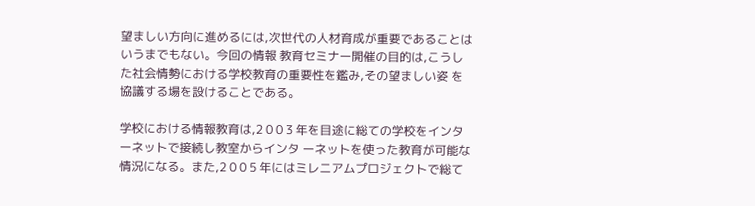望ましい方向に進めるには,次世代の人材育成が重要であることはいうまでもない。今回の情報 教育セミナー開催の目的は,こうした社会情勢における学校教育の重要性を鑑み,その望ましい姿 を協議する場を設けることである。

学校における情報教育は,2 0 0 3 年を目途に総ての学校をインターネットで接続し教室からインタ ーネットを使った教育が可能な情況になる。また,2 0 0 5 年にはミレニアムプロジェクトで総て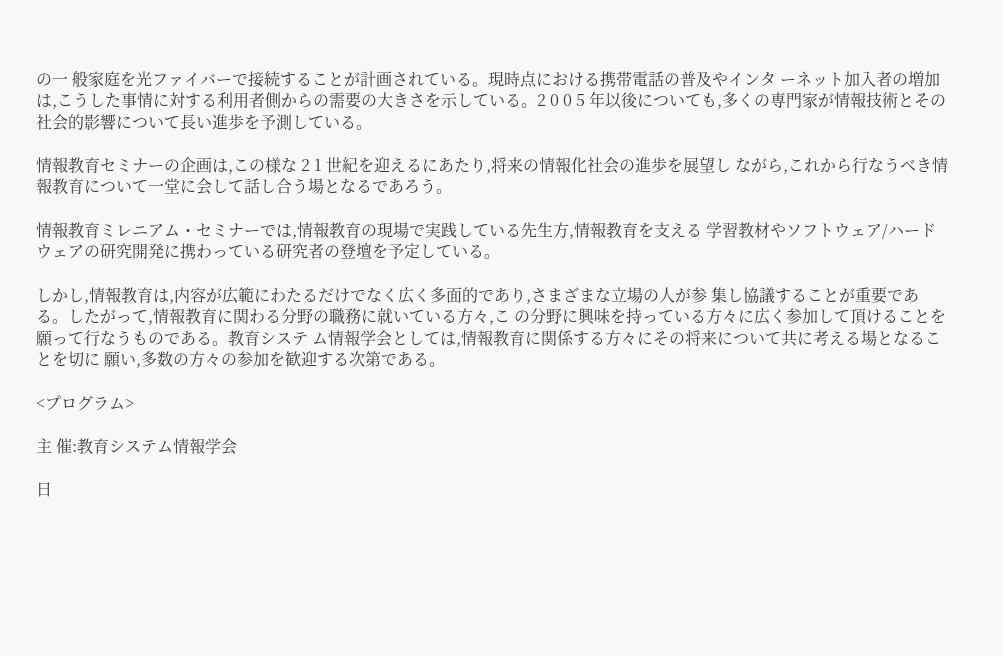の一 般家庭を光ファイバーで接続することが計画されている。現時点における携帯電話の普及やインタ ーネット加入者の増加は,こうした事情に対する利用者側からの需要の大きさを示している。2 0 0 5 年以後についても,多くの専門家が情報技術とその社会的影響について長い進歩を予測している。

情報教育セミナーの企画は,この様な 2 1 世紀を迎えるにあたり,将来の情報化社会の進歩を展望し ながら,これから行なうべき情報教育について一堂に会して話し合う場となるであろう。

情報教育ミレニアム・セミナーでは,情報教育の現場で実践している先生方,情報教育を支える 学習教材やソフトウェア/ハードウェアの研究開発に携わっている研究者の登壇を予定している。

しかし,情報教育は,内容が広範にわたるだけでなく広く多面的であり,さまざまな立場の人が参 集し協議することが重要である。したがって,情報教育に関わる分野の職務に就いている方々,こ の分野に興味を持っている方々に広く参加して頂けることを願って行なうものである。教育システ ム情報学会としては,情報教育に関係する方々にその将来について共に考える場となることを切に 願い,多数の方々の参加を歓迎する次第である。

<プログラム>

主 催:教育システム情報学会

日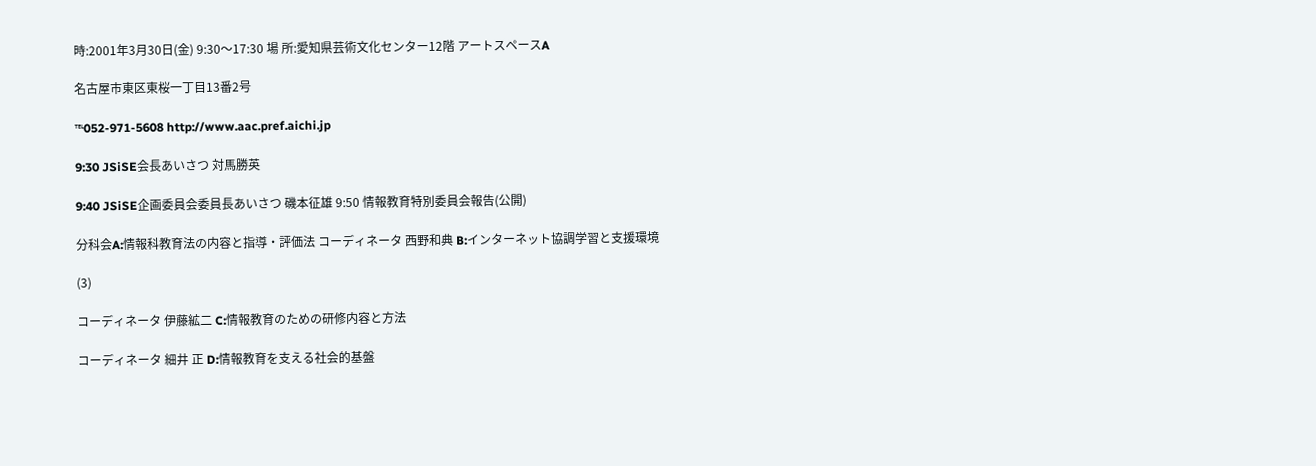時:2001年3月30日(金) 9:30〜17:30 場 所:愛知県芸術文化センター12階 アートスペースA

名古屋市東区東桜一丁目13番2号

℡052-971-5608 http://www.aac.pref.aichi.jp

9:30 JSiSE会長あいさつ 対馬勝英

9:40 JSiSE企画委員会委員長あいさつ 磯本征雄 9:50 情報教育特別委員会報告(公開)

分科会A:情報科教育法の内容と指導・評価法 コーディネータ 西野和典 B:インターネット協調学習と支援環境

(3)

コーディネータ 伊藤絋二 C:情報教育のための研修内容と方法

コーディネータ 細井 正 D:情報教育を支える社会的基盤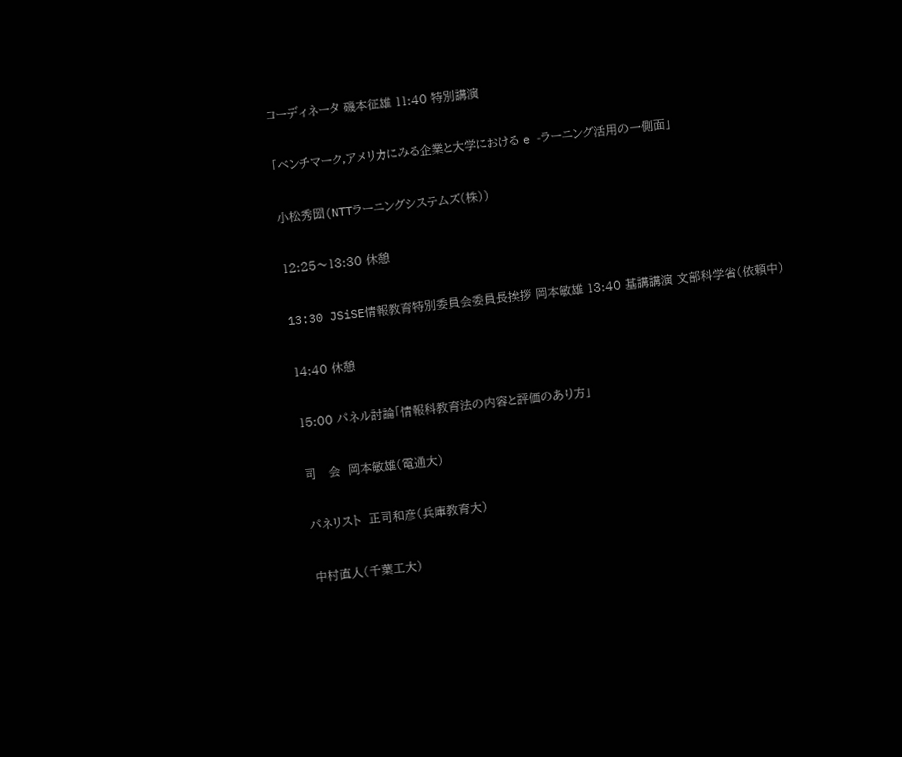コーディネータ 磯本征雄 11:40 特別講演

「ベンチマーク,アメリカにみる企業と大学における e -ラーニング活用の一側面」

小松秀圀(NTTラーニングシステムズ(株))

12:25〜13:30 休憩

13:30 JSiSE情報教育特別委員会委員長挨拶 岡本敏雄 13:40 基講講演 文部科学省(依頼中)

14:40 休憩

15:00 パネル討論「情報科教育法の内容と評価のあり方」

司   会  岡本敏雄(電通大)

パネリスト  正司和彦(兵庫教育大)

中村直人(千葉工大)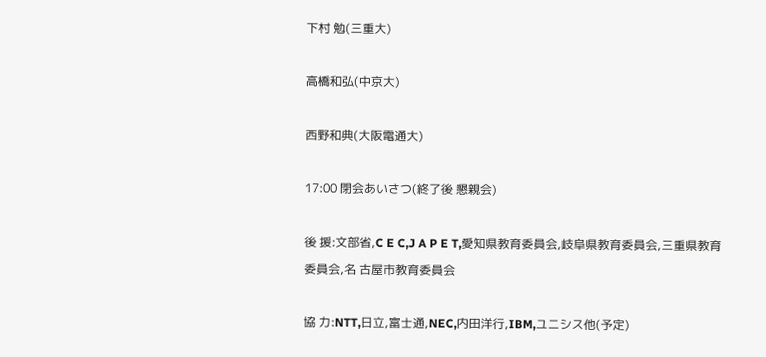下村 勉(三重大)

高橋和弘(中京大)

西野和典(大阪電通大)

17:00 閉会あいさつ(終了後 懇親会)

後 援:文部省,C E C,J A P E T,愛知県教育委員会,岐阜県教育委員会,三重県教育委員会,名 古屋市教育委員会

協 力:NTT,日立,富士通,NEC,内田洋行,IBM,ユニシス他(予定)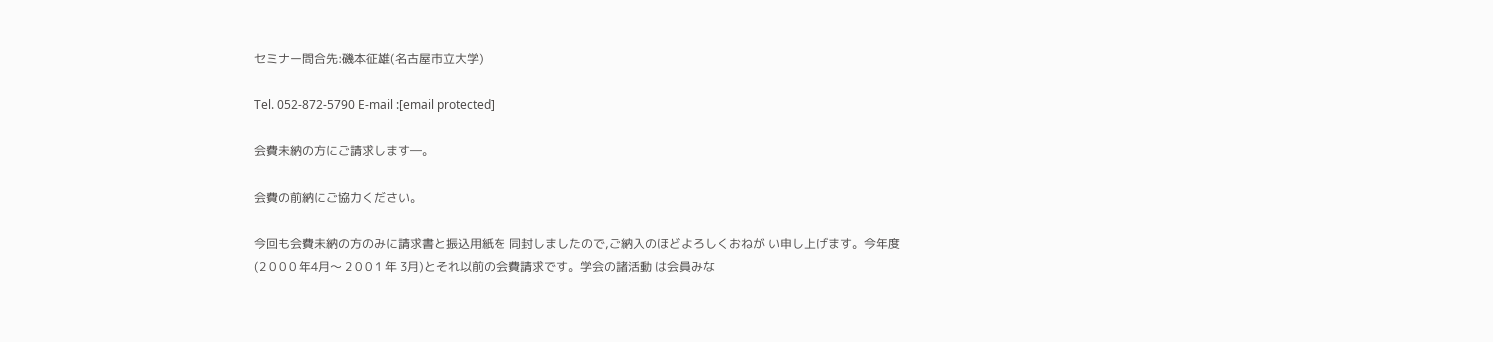セミナー問合先:磯本征雄(名古屋市立大学)

Tel. 052-872-5790 E-mail :[email protected]

会費未納の方にご請求します―。

会費の前納にご協力ください。

今回も会費未納の方のみに請求書と振込用紙を 同封しましたので,ご納入のほどよろしくおねが い申し上げます。今年度(2 0 0 0 年4月〜 2 0 0 1 年 3月)とそれ以前の会費請求です。学会の諸活動 は会員みな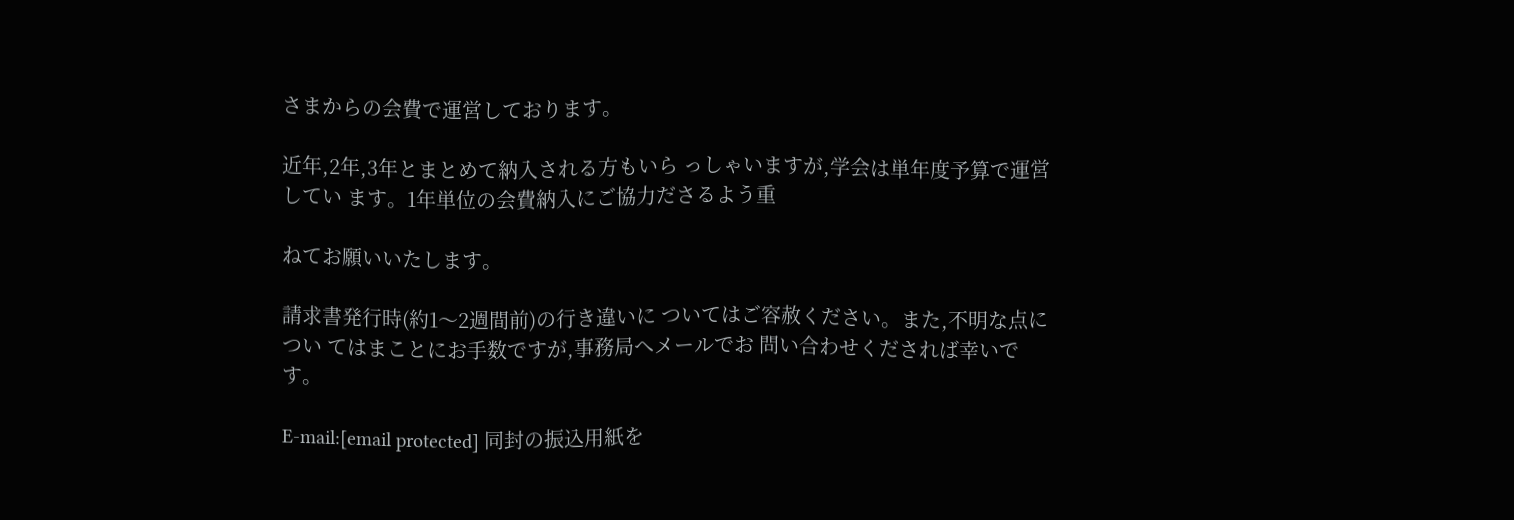さまからの会費で運営しております。

近年,2年,3年とまとめて納入される方もいら っしゃいますが,学会は単年度予算で運営してい ます。1年単位の会費納入にご協力ださるよう重

ねてお願いいたします。

請求書発行時(約1〜2週間前)の行き違いに ついてはご容赦ください。また,不明な点につい てはまことにお手数ですが,事務局へメールでお 問い合わせくだされば幸いです。

E-mail:[email protected] 同封の振込用紙を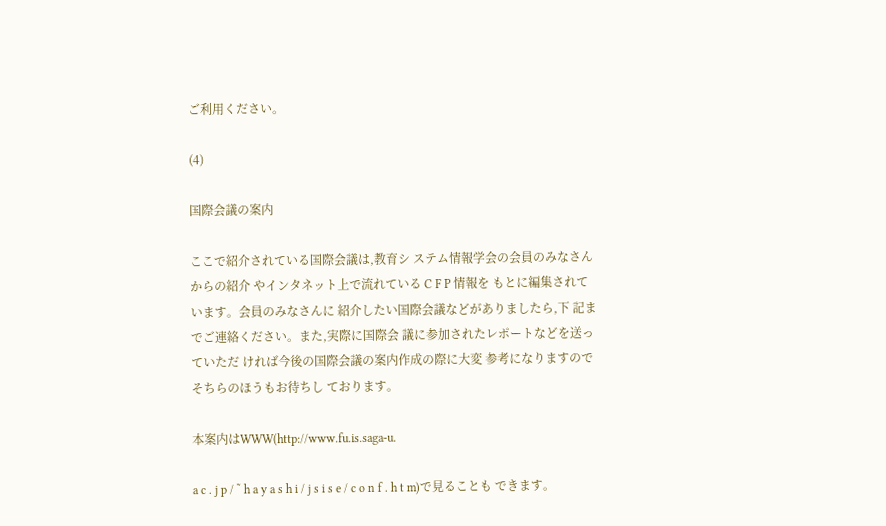ご利用ください。

(4)

国際会議の案内

ここで紹介されている国際会議は,教育シ ステム情報学会の会員のみなさんからの紹介 やインタネット上で流れている C F P 情報を もとに編集されています。会員のみなさんに 紹介したい国際会議などがありましたら,下 記までご連絡ください。また,実際に国際会 議に参加されたレポートなどを送っていただ ければ今後の国際会議の案内作成の際に大変 参考になりますのでそちらのほうもお待ちし ております。

本案内はWWW(http://www.fu.is.saga-u.

a c . j p / ˜ h a y a s h i / j s i s e / c o n f . h t m)で見ることも できます。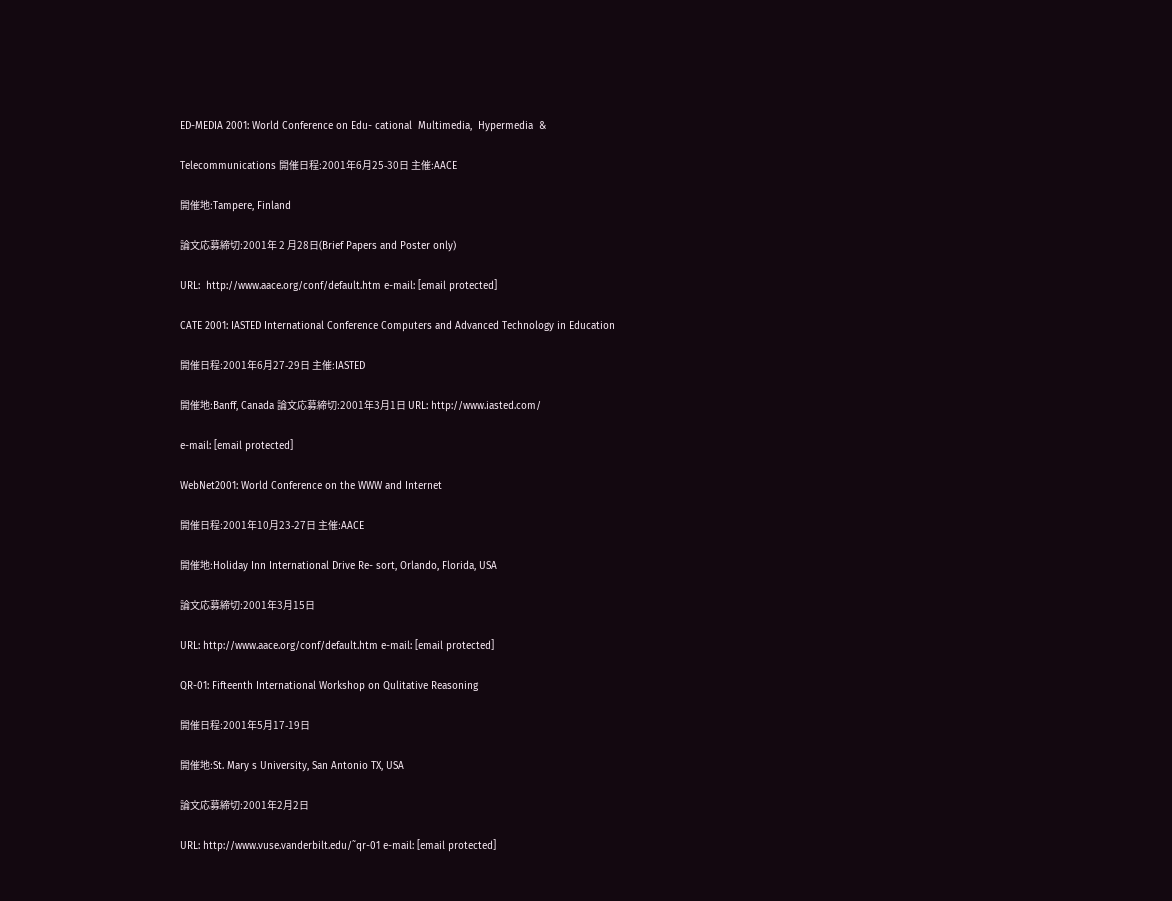ED-MEDIA 2001: World Conference on Edu- cational  Multimedia,  Hypermedia  &

Telecommunications 開催日程:2001年6月25-30日 主催:AACE

開催地:Tampere, Finland

論文応募締切:2001年 2 月28日(Brief Papers and Poster only)

URL:  http://www.aace.org/conf/default.htm e-mail: [email protected]

CATE 2001: IASTED International Conference Computers and Advanced Technology in Education

開催日程:2001年6月27-29日 主催:IASTED

開催地:Banff, Canada 論文応募締切:2001年3月1日 URL: http://www.iasted.com/

e-mail: [email protected]

WebNet2001: World Conference on the WWW and Internet

開催日程:2001年10月23-27日 主催:AACE

開催地:Holiday Inn International Drive Re- sort, Orlando, Florida, USA

論文応募締切:2001年3月15日

URL: http://www.aace.org/conf/default.htm e-mail: [email protected]

QR-01: Fifteenth International Workshop on Qulitative Reasoning

開催日程:2001年5月17-19日

開催地:St. Mary s University, San Antonio TX, USA

論文応募締切:2001年2月2日

URL: http://www.vuse.vanderbilt.edu/˜qr-01 e-mail: [email protected]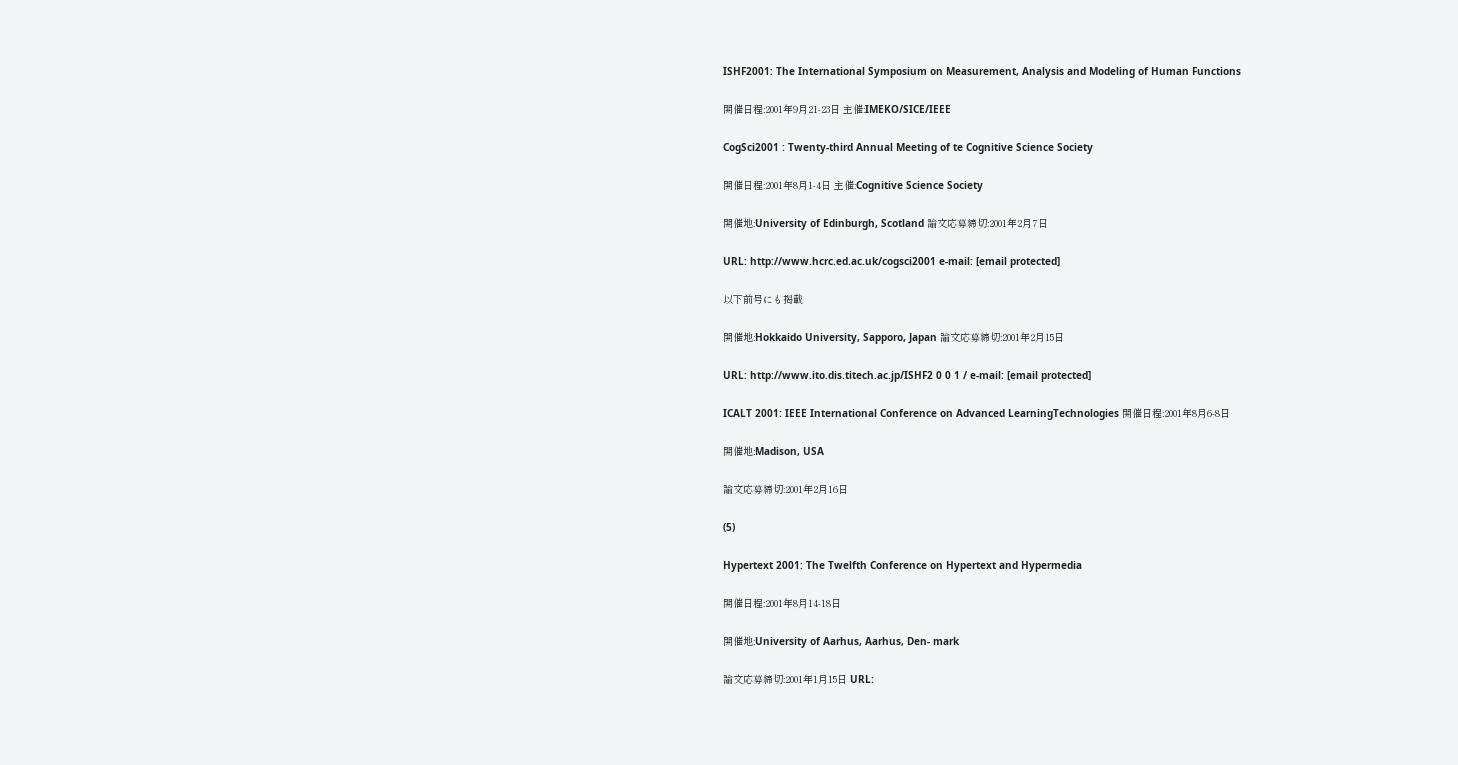ISHF2001: The International Symposium on Measurement, Analysis and Modeling of Human Functions

開催日程:2001年9月21-23日 主催:IMEKO/SICE/IEEE

CogSci2001 : Twenty-third Annual Meeting of te Cognitive Science Society

開催日程:2001年8月1-4日 主催:Cognitive Science Society

開催地:University of Edinburgh, Scotland 論文応募締切:2001年2月7日

URL: http://www.hcrc.ed.ac.uk/cogsci2001 e-mail: [email protected]

以下前号にも掲載

開催地:Hokkaido University, Sapporo, Japan 論文応募締切:2001年2月15日

URL: http://www.ito.dis.titech.ac.jp/ISHF2 0 0 1 / e-mail: [email protected]

ICALT 2001: IEEE International Conference on Advanced LearningTechnologies 開催日程:2001年8月6-8日

開催地:Madison, USA

論文応募締切:2001年2月16日

(5)

Hypertext 2001: The Twelfth Conference on Hypertext and Hypermedia

開催日程:2001年8月14-18日

開催地:University of Aarhus, Aarhus, Den- mark

論文応募締切:2001年1月15日 URL: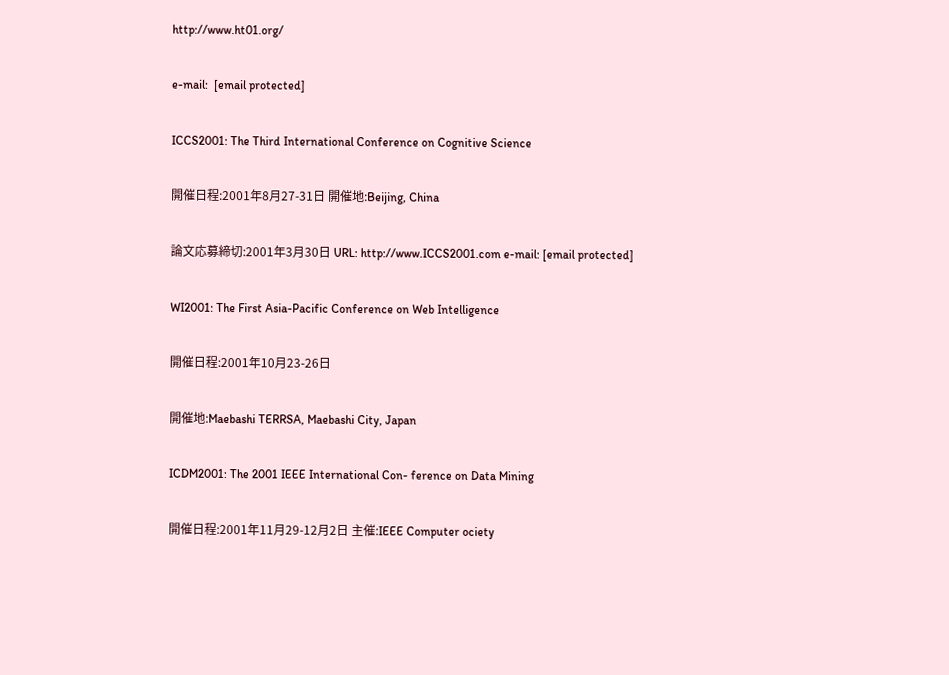http://www.ht01.org/

e-mail:  [email protected]

ICCS2001: The Third International Conference on Cognitive Science

開催日程:2001年8月27-31日 開催地:Beijing, China

論文応募締切:2001年3月30日 URL: http://www.ICCS2001.com e-mail: [email protected]

WI2001: The First Asia-Pacific Conference on Web Intelligence

開催日程:2001年10月23-26日

開催地:Maebashi TERRSA, Maebashi City, Japan

ICDM2001: The 2001 IEEE International Con- ference on Data Mining

開催日程:2001年11月29-12月2日 主催:IEEE Computer ociety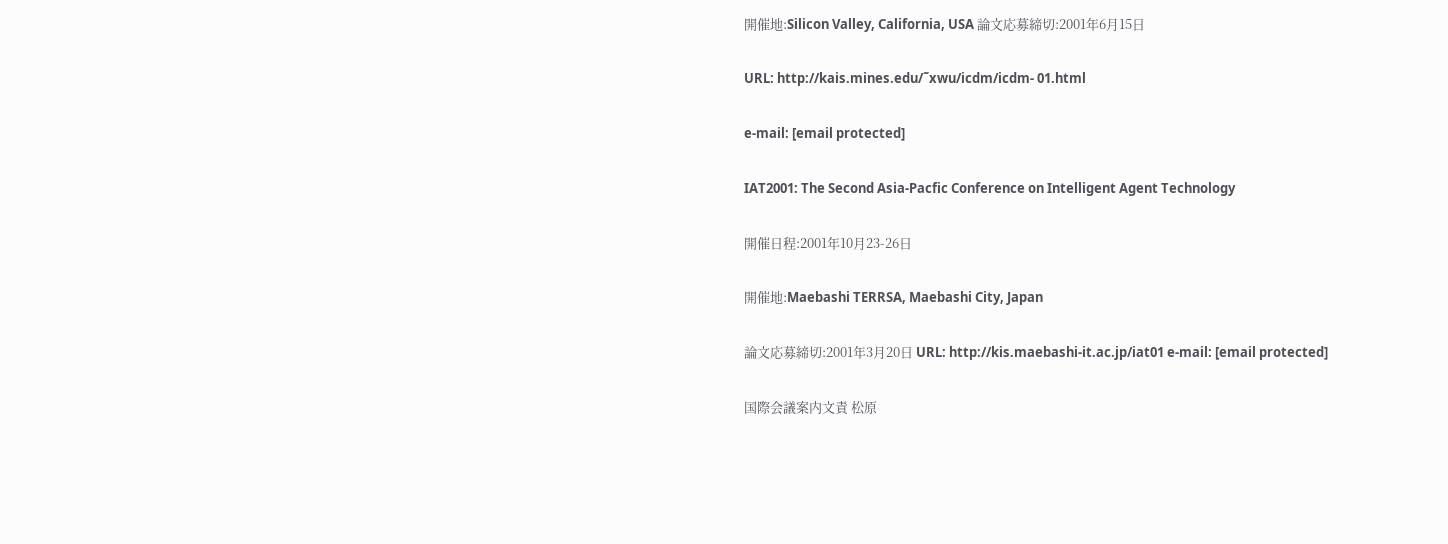開催地:Silicon Valley, California, USA 論文応募締切:2001年6月15日

URL: http://kais.mines.edu/˜xwu/icdm/icdm- 01.html

e-mail: [email protected]

IAT2001: The Second Asia-Pacfic Conference on Intelligent Agent Technology

開催日程:2001年10月23-26日

開催地:Maebashi TERRSA, Maebashi City, Japan

論文応募締切:2001年3月20日 URL: http://kis.maebashi-it.ac.jp/iat01 e-mail: [email protected]

国際会議案内文責 松原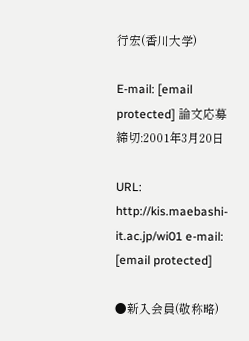行宏(香川大学)

E-mail: [email protected] 論文応募締切:2001年3月20日

URL: http://kis.maebashi-it.ac.jp/wi01 e-mail: [email protected]

●新入会員(敬称略)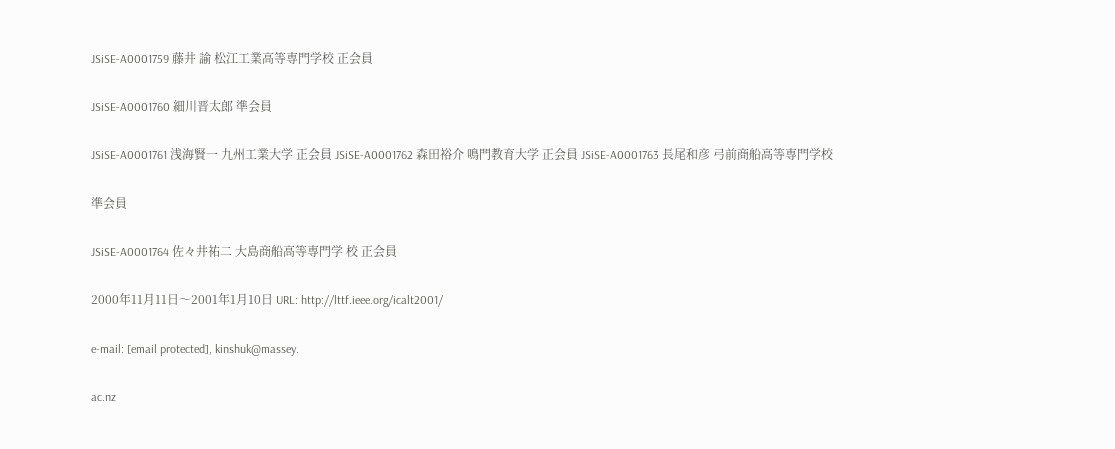JSiSE-A0001759 藤井 諭 松江工業高等専門学校 正会員

JSiSE-A0001760 細川晋太郎 準会員

JSiSE-A0001761 浅海賢一 九州工業大学 正会員 JSiSE-A0001762 森田裕介 鳴門教育大学 正会員 JSiSE-A0001763 長尾和彦 弓前商船高等専門学校

準会員

JSiSE-A0001764 佐々井祐二 大島商船高等専門学 校 正会員

2000年11月11日〜2001年1月10日 URL: http://lttf.ieee.org/icalt2001/

e-mail: [email protected], kinshuk@massey.

ac.nz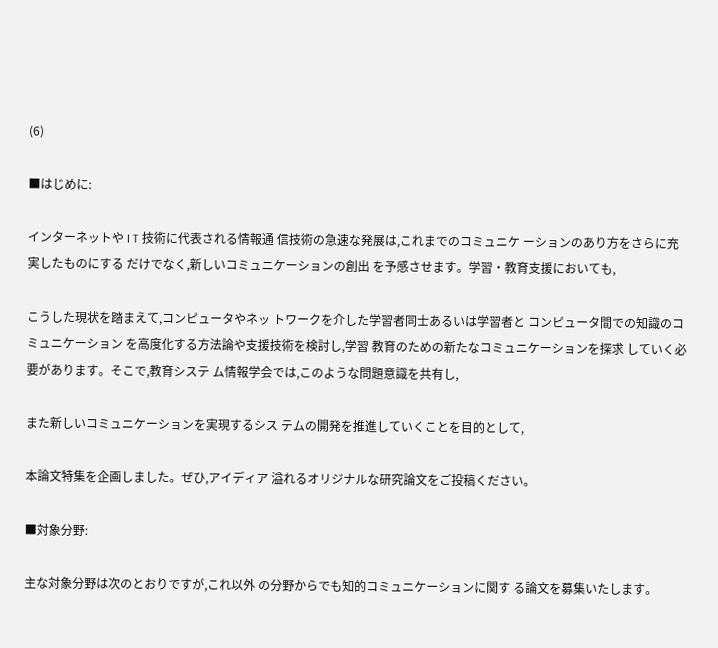(6)

■はじめに:

インターネットや I T 技術に代表される情報通 信技術の急速な発展は,これまでのコミュニケ ーションのあり方をさらに充実したものにする だけでなく,新しいコミュニケーションの創出 を予感させます。学習・教育支援においても,

こうした現状を踏まえて,コンピュータやネッ トワークを介した学習者同士あるいは学習者と コンピュータ間での知識のコミュニケーション を高度化する方法論や支援技術を検討し,学習 教育のための新たなコミュニケーションを探求 していく必要があります。そこで,教育システ ム情報学会では,このような問題意識を共有し,

また新しいコミュニケーションを実現するシス テムの開発を推進していくことを目的として,

本論文特集を企画しました。ぜひ,アイディア 溢れるオリジナルな研究論文をご投稿ください。

■対象分野:

主な対象分野は次のとおりですが,これ以外 の分野からでも知的コミュニケーションに関す る論文を募集いたします。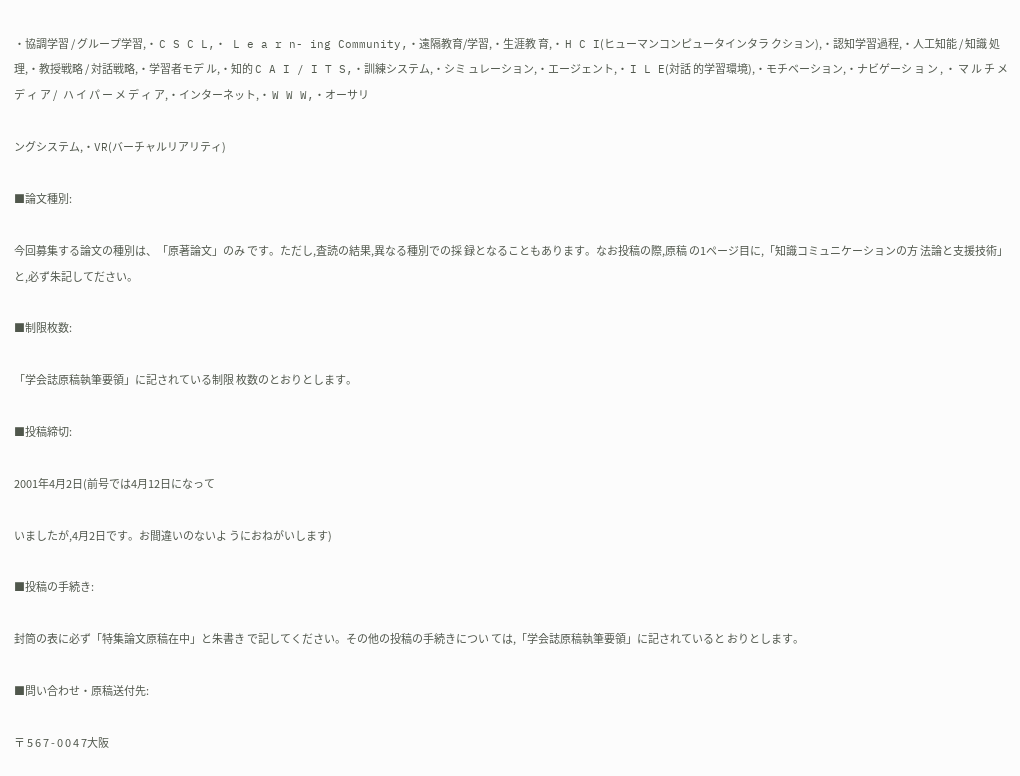・協調学習 / グループ学習,・ C S C L,・ L e a r n- ing Community,・遠隔教育/学習,・生涯教 育,・ H C I(ヒューマンコンピュータインタラ クション),・認知学習過程,・人工知能 / 知識 処理,・教授戦略 / 対話戦略,・学習者モデ ル,・知的 C A I / I T S,・訓練システム,・シミ ュレーション,・エージェント,・ I L E(対話 的学習環境),・モチベーション,・ナビゲーシ ョ ン , ・ マ ル チ メ デ ィ ア /   ハ イ パ ー メ デ ィ ア,・インターネット,・ W W W,・オーサリ

ングシステム,・VR(バーチャルリアリティ)

■論文種別:

今回募集する論文の種別は、「原著論文」のみ です。ただし,査読の結果,異なる種別での採 録となることもあります。なお投稿の際,原稿 の1ページ目に,「知識コミュニケーションの方 法論と支援技術」と,必ず朱記してださい。

■制限枚数:

「学会誌原稿執筆要領」に記されている制限 枚数のとおりとします。

■投稿締切:

2001年4月2日(前号では4月12日になって

いましたが,4月2日です。お間違いのないよ うにおねがいします)

■投稿の手続き:

封筒の表に必ず「特集論文原稿在中」と朱書き で記してください。その他の投稿の手続きについ ては,「学会誌原稿執筆要領」に記されていると おりとします。

■問い合わせ・原稿送付先:

〒 5 6 7 - 0 0 4 7大阪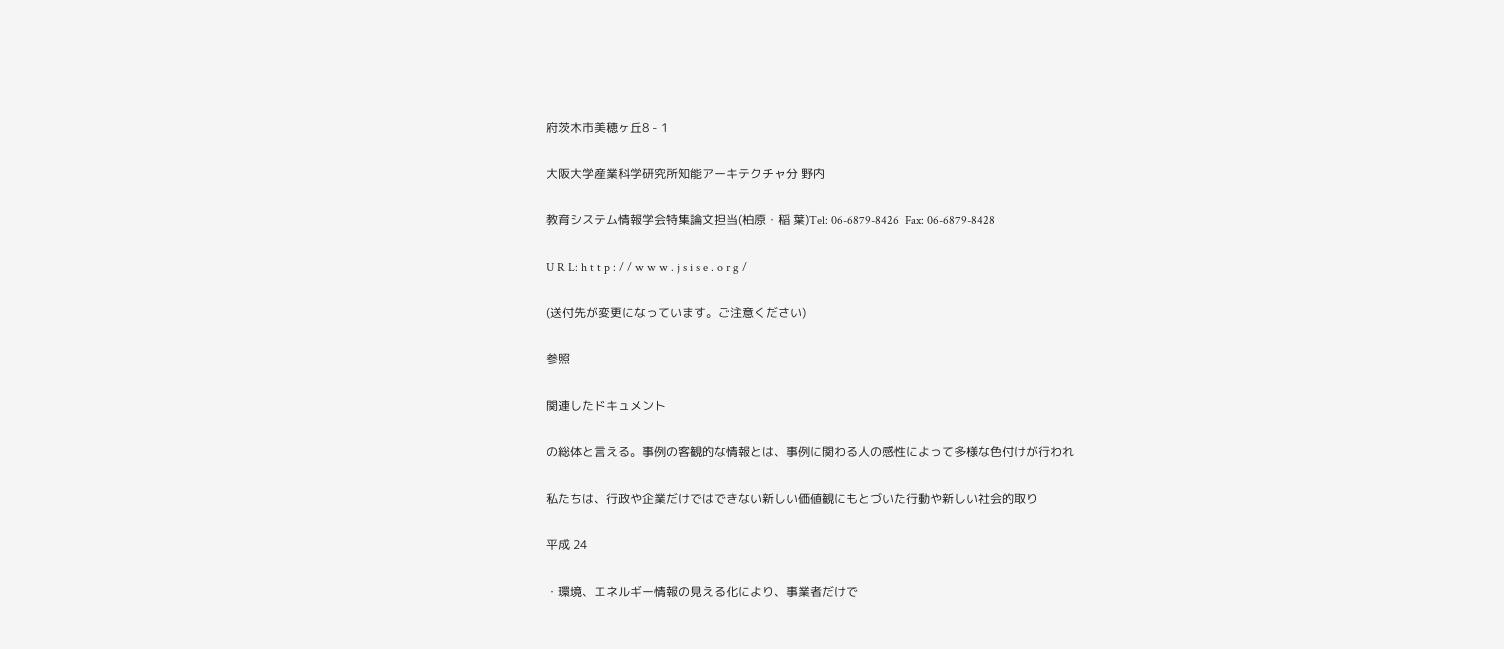府茨木市美穂ヶ丘8 - 1

大阪大学産業科学研究所知能アーキテクチャ分 野内

教育システム情報学会特集論文担当(柏原・稲 葉)Tel: 06-6879-8426  Fax: 06-6879-8428

U R L: h t t p : / / w w w . j s i s e . o r g /

(送付先が変更になっています。ご注意ください)

参照

関連したドキュメント

の総体と言える。事例の客観的な情報とは、事例に関わる人の感性によって多様な色付けが行われ

私たちは、行政や企業だけではできない新しい価値観にもとづいた行動や新しい社会的取り

平成 24

・環境、エネルギー情報の見える化により、事業者だけで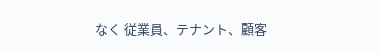なく 従業員、テナント、顧客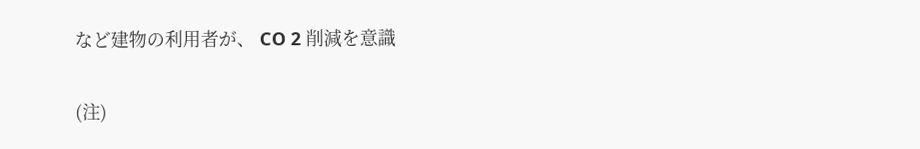など建物の利用者が、 CO 2 削減を意識

(注)